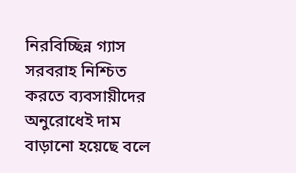নিরবিচ্ছিন্ন গ্যাস সরবরাহ নিশ্চিত করতে ব্যবসায়ীদের অনুরোধেই দাম বাড়ানো হয়েছে বলে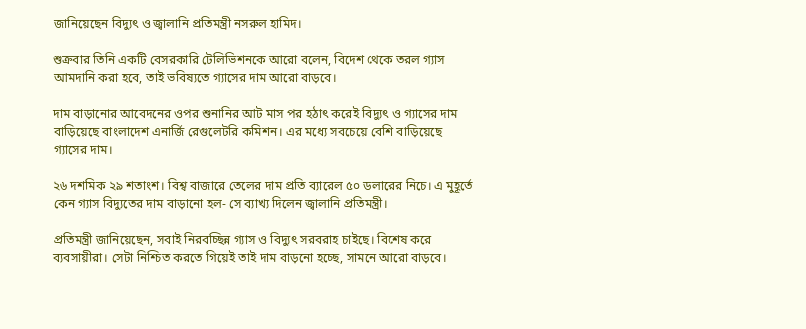জানিয়েছেন বিদ্যুৎ ও জ্বালানি প্রতিমন্ত্রী নসরুল হামিদ।

শুক্রবার তিনি একটি বেসরকারি টেলিভিশনকে আরো বলেন, বিদেশ থেকে তরল গ্যাস আমদানি করা হবে, তাই ভবিষ্যতে গ্যাসের দাম আরো বাড়বে।

দাম বাড়ানোর আবেদনের ওপর শুনানির আট মাস পর হঠাৎ করেই বিদ্যুৎ ও গ্যাসের দাম বাড়িয়েছে বাংলাদেশ এনার্জি রেগুলেটরি কমিশন। এর মধ্যে সবচেয়ে বেশি বাড়িয়েছে গ্যাসের দাম।

২৬ দশমিক ২৯ শতাংশ। বিশ্ব বাজারে তেলের দাম প্রতি ব্যারেল ৫০ ডলারের নিচে। এ মুহূর্তে কেন গ্যাস বিদ্যুতের দাম বাড়ানো হল- সে ব্যাখ্য দিলেন জ্বালানি প্রতিমন্ত্রী।

প্রতিমন্ত্রী জানিয়েছেন, সবাই নিরবচ্ছিন্ন গ্যাস ও বিদ্যুৎ সরবরাহ চাইছে। বিশেষ করে ব্যবসায়ীরা। সেটা নিশ্চিত করতে গিয়েই তাই দাম বাড়নো হচ্ছে, সামনে আরো বাড়বে।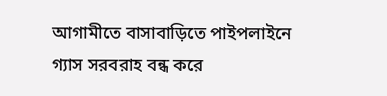আগামীতে বাসাবাড়িতে পাইপলাইনে গ্যাস সরবরাহ বন্ধ করে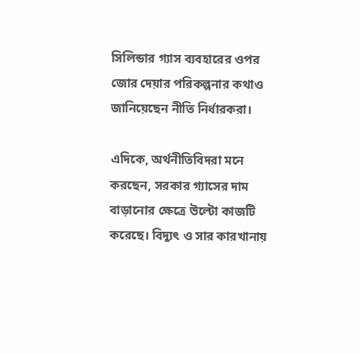সিলিন্ডার গ্যাস ব্যবহারের ওপর জোর দেয়ার পরিকল্পনার কথাও জানিয়েছেন নীতি নির্ধারকরা।

এদিকে, অর্থনীতিবিদরা মনে করছেন, সরকার গ্যাসের দাম বাড়ানোর ক্ষেত্রে উল্টো কাজটি করেছে। বিদ্যুৎ ও সার কারখানায়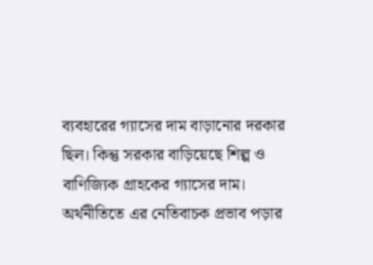ব্যবহারের গ্যাসের দাম বাড়ানোর দরকার ছিল। কিন্তু সরকার বাড়িয়েছে শিল্প ও বাণিজ্যিক গ্রাহকের গ্যাসের দাম। অর্থনীতিতে এর নেতিবাচক প্রভাব পড়ার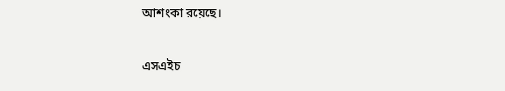আশংকা রয়েছে।

এসএইচ